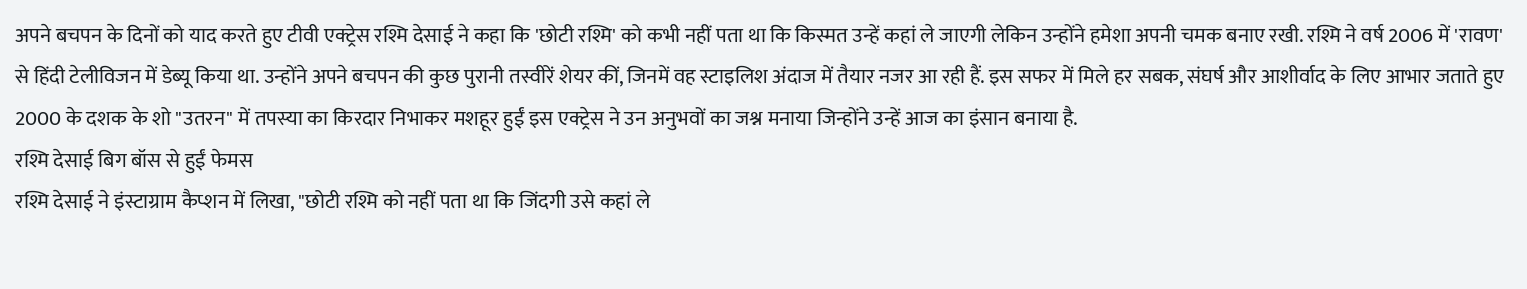अपने बचपन के दिनों को याद करते हुए टीवी एक्ट्रेस रश्मि देसाई ने कहा कि 'छोटी रश्मि' को कभी नहीं पता था कि किस्मत उन्हें कहां ले जाएगी लेकिन उन्होंने हमेशा अपनी चमक बनाए रखी. रश्मि ने वर्ष 2006 में 'रावण' से हिंदी टेलीविजन में डेब्यू किया था. उन्होंने अपने बचपन की कुछ पुरानी तस्वीरें शेयर कीं, जिनमें वह स्टाइलिश अंदाज में तैयार नजर आ रही हैं. इस सफर में मिले हर सबक, संघर्ष और आशीर्वाद के लिए आभार जताते हुए 2000 के दशक के शो "उतरन" में तपस्या का किरदार निभाकर मशहूर हुईं इस एक्ट्रेस ने उन अनुभवों का जश्न मनाया जिन्होंने उन्हें आज का इंसान बनाया है.
रश्मि देसाई बिग बॉस से हुईं फेमस
रश्मि देसाई ने इंस्टाग्राम कैप्शन में लिखा, "छोटी रश्मि को नहीं पता था कि जिंदगी उसे कहां ले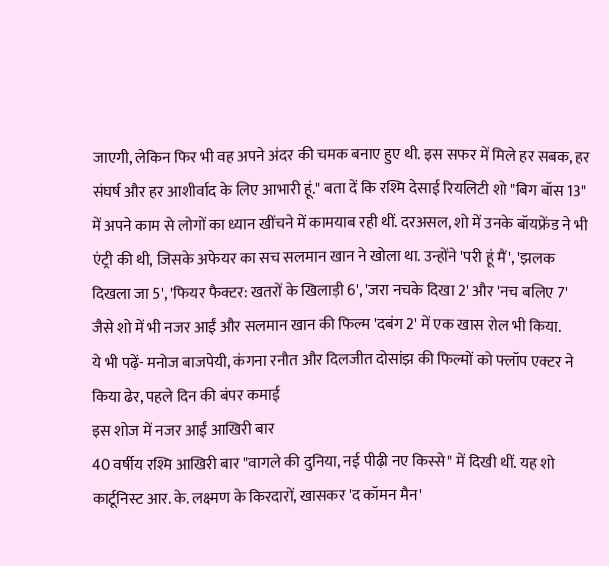जाएगी, लेकिन फिर भी वह अपने अंदर की चमक बनाए हुए थी. इस सफर में मिले हर सबक, हर संघर्ष और हर आशीर्वाद के लिए आभारी हूं." बता दें कि रश्मि देसाई रियलिटी शो "बिग बॉस 13" में अपने काम से लोगों का ध्यान खींचने में कामयाब रही थीं. दरअसल, शो में उनके बॉयफ्रेंड ने भी एंट्री की थी, जिसके अफेयर का सच सलमान खान ने खोला था. उन्होंने 'परी हूं मैं', 'झलक दिखला जा 5', 'फियर फैक्टर: खतरों के खिलाड़ी 6', 'जरा नचके दिखा 2' और 'नच बलिए 7' जैसे शो में भी नजर आईं और सलमान खान की फिल्म 'दबंग 2' में एक खास रोल भी किया.
ये भी पढ़ें- मनोज बाजपेयी, कंगना रनौत और दिलजीत दोसांझ की फिल्मों को फ्लॉप एक्टर ने किया ढेर, पहले दिन की बंपर कमाई
इस शोज में नजर आईं आखिरी बार
40 वर्षीय रश्मि आखिरी बार "वागले की दुनिया, नई पीढ़ी नए किस्से" में दिखी थीं. यह शो कार्टूनिस्ट आर. के. लक्ष्मण के किरदारों, खासकर 'द कॉमन मैन'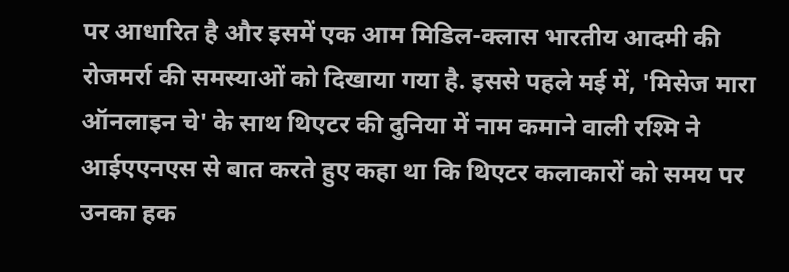पर आधारित है और इसमें एक आम मिडिल-क्लास भारतीय आदमी की रोजमर्रा की समस्याओं को दिखाया गया है. इससे पहले मई में, 'मिसेज मारा ऑनलाइन चे' के साथ थिएटर की दुनिया में नाम कमाने वाली रश्मि ने आईएएनएस से बात करते हुए कहा था कि थिएटर कलाकारों को समय पर उनका हक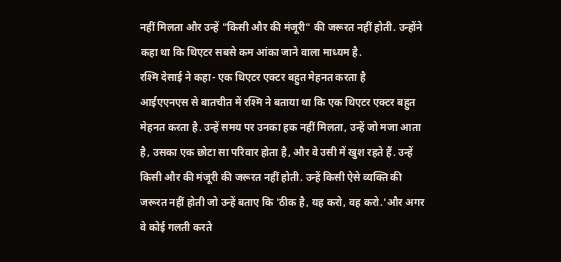नहीं मिलता और उन्हें "किसी और की मंजूरी" की जरूरत नहीं होती. उन्होंने कहा था कि थिएटर सबसे कम आंका जाने वाला माध्यम है.
रश्मि देसाई ने कहा- एक थिएटर एक्टर बहुत मेहनत करता है
आईएएनएस से बातचीत में रश्मि ने बताया था कि एक थिएटर एक्टर बहुत मेहनत करता है. उन्हें समय पर उनका हक नहीं मिलता, उन्हें जो मजा आता है, उसका एक छोटा सा परिवार होता है, और वे उसी में खुश रहते हैं. उन्हें किसी और की मंजूरी की जरूरत नहीं होती. उन्हें किसी ऐसे व्यक्ति की जरूरत नहीं होती जो उन्हें बताए कि 'ठीक है, यह करो, वह करो.'और अगर वे कोई गलती करते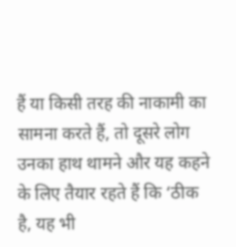हैं या किसी तरह की नाकामी का सामना करते हैं, तो दूसरे लोग उनका हाथ थामने और यह कहने के लिए तैयार रहते हैं कि ‘ठीक है, यह भी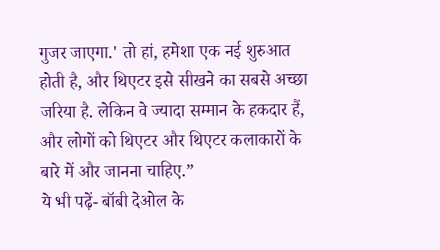गुजर जाएगा.' तो हां, हमेशा एक नई शुरुआत होती है, और थिएटर इसे सीखने का सबसे अच्छा जरिया है. लेकिन वे ज्यादा सम्मान के हकदार हैं, और लोगों को थिएटर और थिएटर कलाकारों के बारे में और जानना चाहिए.”
ये भी पढ़ें- बॉबी देओल के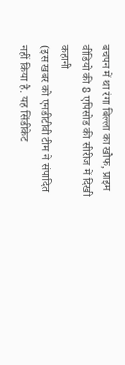बचपन में था रंगा बिल्ला का खौफ, प्राइम वीडियो की 8 एपिसोड की सीरीज में दिखी कहानी
(इस खबर को एनडीटीवी टीम ने संपादित नहीं किया है. यह सिंडीकेट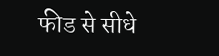फीड से सीधे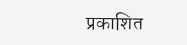प्रकाशित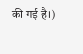की गई है।)